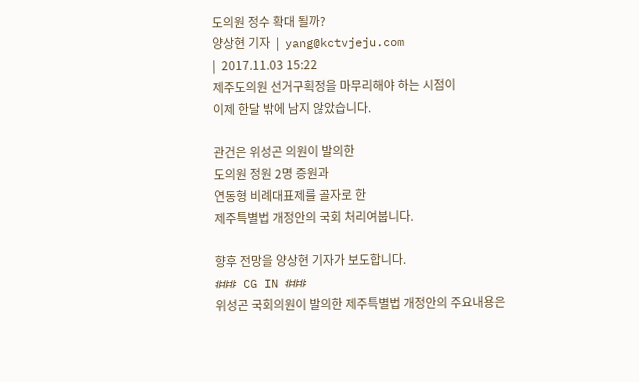도의원 정수 확대 될까?
양상현 기자  |  yang@kctvjeju.com
|  2017.11.03 15:22
제주도의원 선거구획정을 마무리해야 하는 시점이
이제 한달 밖에 남지 않았습니다.

관건은 위성곤 의원이 발의한
도의원 정원 2명 증원과
연동형 비례대표제를 골자로 한
제주특별법 개정안의 국회 처리여붑니다.

향후 전망을 양상현 기자가 보도합니다.
### CG IN ###
위성곤 국회의원이 발의한 제주특별법 개정안의 주요내용은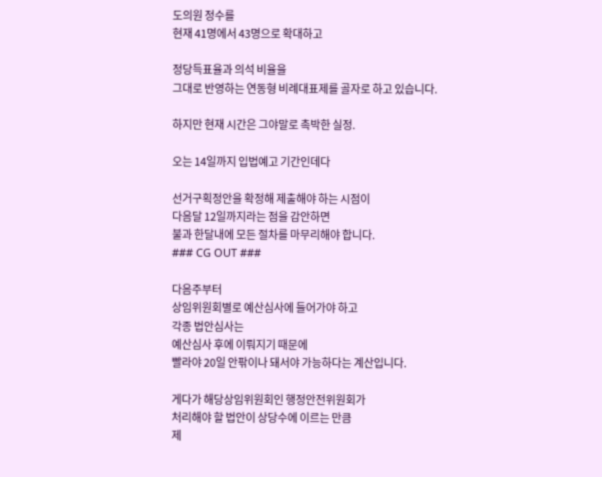도의원 정수를
현재 41명에서 43명으로 확대하고

정당득표율과 의석 비율을
그대로 반영하는 연동형 비례대표제를 골자로 하고 있습니다.

하지만 현재 시간은 그야말로 촉박한 실정.

오는 14일까지 입법예고 기간인데다

선거구획정안을 확정해 제출해야 하는 시점이
다음달 12일까지라는 점을 감안하면
불과 한달내에 모든 절차를 마무리해야 합니다.
### CG OUT ###

다음주부터
상임위원회별로 예산심사에 들어가야 하고
각종 법안심사는
예산심사 후에 이뤄지기 때문에
빨라야 20일 안팎이나 돼서야 가능하다는 계산입니다.

게다가 해당상임위원회인 행정안전위원회가
처리해야 할 법안이 상당수에 이르는 만큼
제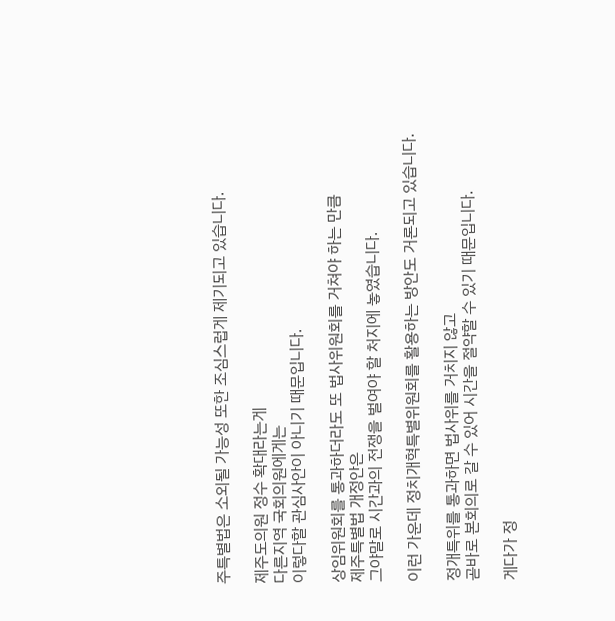주특별법은 소외될 가능성 또한 조심스럽게 제기되고 있습니다.

제주도의원 정수 확대라는게
다른지역 국회의원에게는
이렇다할 관심사안이 아니기 때문입니다.

상임위원회를 통과하더라도 또 법사위원회를 거쳐야 하는 만큼
제주특별법 개정안은
그야말로 시간과의 전쟁을 벌여야 할 처지에 놓였습니다.

이런 가운데 정치개혁특별위원회를 활용하는 방안도 거론되고 있습니다.

정개특위를 통과하면 법사위를 거치지 않고
곧바로 본회의로 갈 수 있어 시간을 절약할 수 있기 때문입니다.

게다가 정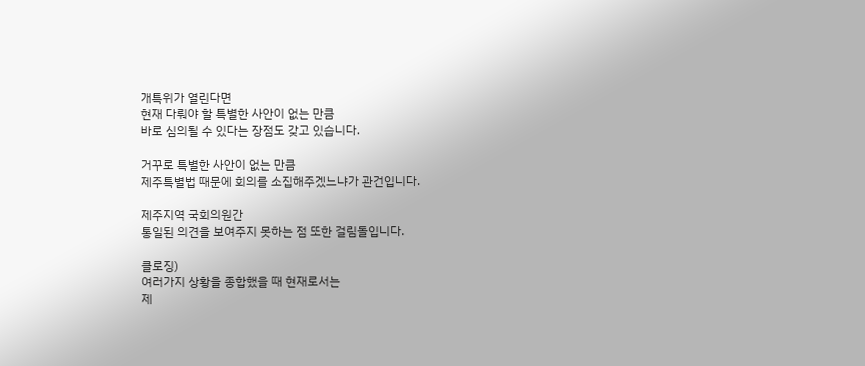개특위가 열린다면
현재 다뤄야 할 특별한 사안이 없는 만큼
바로 심의될 수 있다는 장점도 갖고 있습니다.

거꾸로 특별한 사안이 없는 만큼
제주특별법 때문에 회의를 소집해주겠느냐가 관건입니다.

제주지역 국회의원간
통일된 의견을 보여주지 못하는 점 또한 걸림돌입니다.

클로징)
여러가지 상황을 종합했을 때 현재로서는
제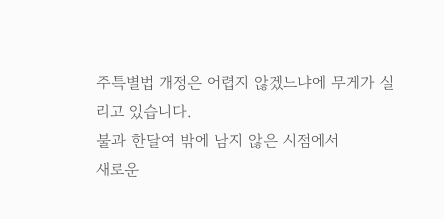주특별법 개정은 어렵지 않겠느냐에 무게가 실리고 있습니다.
불과 한달여 밖에 남지 않은 시점에서
새로운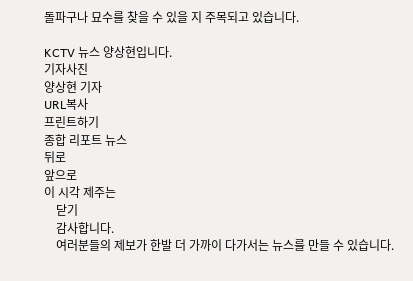돌파구나 묘수를 찾을 수 있을 지 주목되고 있습니다.

KCTV 뉴스 양상현입니다.
기자사진
양상현 기자
URL복사
프린트하기
종합 리포트 뉴스
뒤로
앞으로
이 시각 제주는
    닫기
    감사합니다.
    여러분들의 제보가 한발 더 가까이 다가서는 뉴스를 만들 수 있습니다.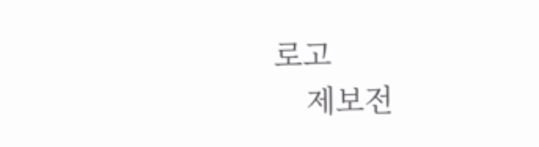로고
    제보전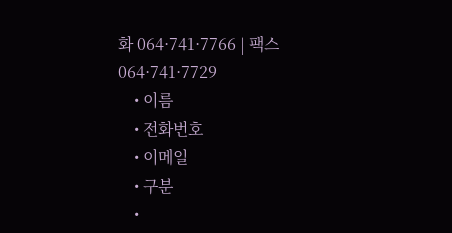화 064·741·7766 | 팩스 064·741·7729
    • 이름
    • 전화번호
    • 이메일
    • 구분
    •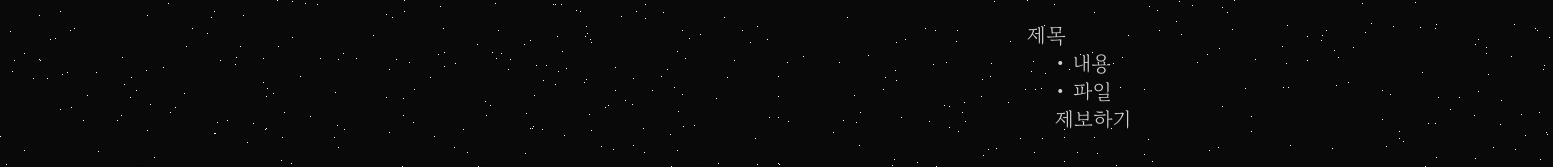제목
    • 내용
    • 파일
    제보하기